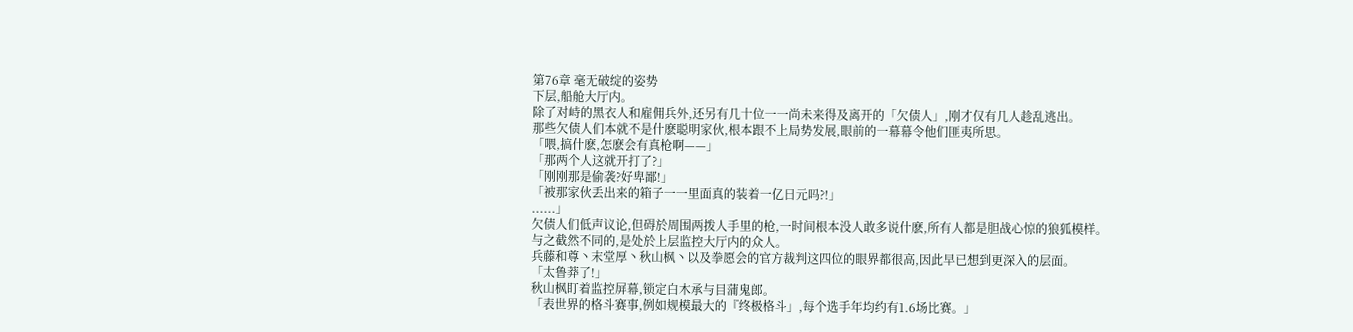第76章 毫无破绽的姿势
下层,船舱大厅内。
除了对峙的黑衣人和雇佣兵外,还另有几十位一一尚未来得及离开的「欠债人」,刚才仅有几人趁乱逃出。
那些欠债人们本就不是什麽聪明家伙,根本跟不上局势发展,眼前的一幕幕令他们匪夷所思。
「喂,搞什麽,怎麽会有真枪啊——」
「那两个人这就开打了?」
「刚刚那是偷袭?好卑鄙!」
「被那家伙丢出来的箱子一一里面真的装着一亿日元吗?!」
......」
欠债人们低声议论,但碍於周围两拨人手里的枪,一时间根本没人敢多说什麽,所有人都是胆战心惊的狼狐模样。
与之截然不同的,是处於上层监控大厅内的众人。
兵藤和尊丶末堂厚丶秋山枫丶以及拳愿会的官方裁判这四位的眼界都很高,因此早已想到更深入的层面。
「太鲁莽了!」
秋山枫盯着监控屏幕,锁定白木承与目蒲鬼郎。
「表世界的格斗赛事,例如规模最大的『终极格斗」,每个选手年均约有1.6场比赛。」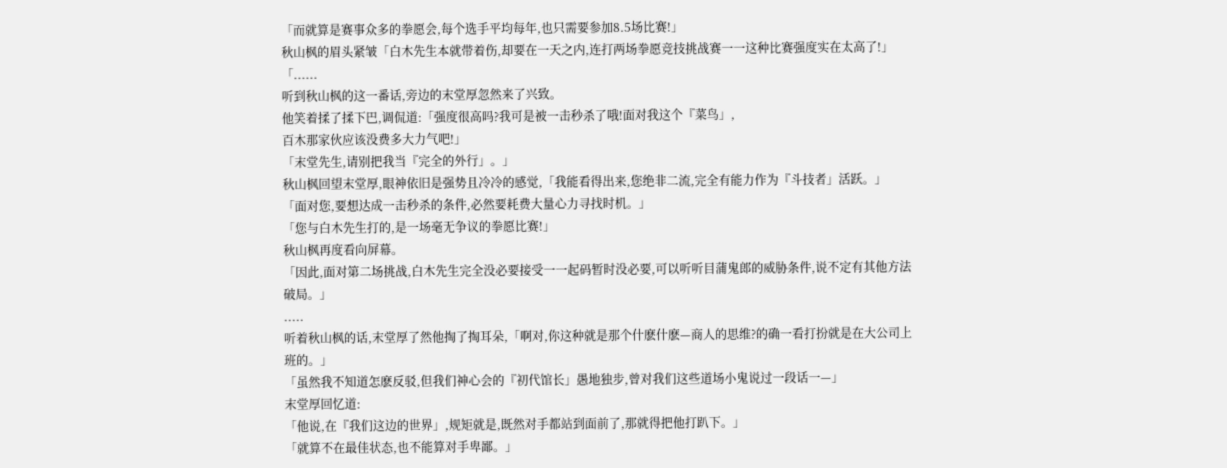「而就算是赛事众多的拳愿会,每个选手平均每年,也只需要参加8.5场比赛!」
秋山枫的眉头紧皱「白木先生本就带着伤,却要在一天之内,连打两场拳愿竞技挑战赛一一这种比赛强度实在太高了!」
「......
听到秋山枫的这一番话,旁边的末堂厚忽然来了兴致。
他笑着揉了揉下巴,调侃道:「强度很高吗?我可是被一击秒杀了哦!面对我这个『菜鸟」,
百木那家伙应该没费多大力气吧!」
「末堂先生,请别把我当『完全的外行」。」
秋山枫回望末堂厚,眼神依旧是强势且冷冷的感觉,「我能看得出来,您绝非二流,完全有能力作为『斗技者」活跃。」
「面对您,要想达成一击秒杀的条件,必然要耗费大量心力寻找时机。」
「您与白木先生打的,是一场毫无争议的拳愿比赛!」
秋山枫再度看向屏幕。
「因此,面对第二场挑战,白木先生完全没必要接受一一起码暂时没必要,可以听听目蒲鬼郎的威胁条件,说不定有其他方法破局。」
.....
听着秋山枫的话,末堂厚了然他掏了掏耳朵,「啊对,你这种就是那个什麽什麽—商人的思维?的确一看打扮就是在大公司上班的。」
「虽然我不知道怎麽反驳,但我们神心会的『初代馆长」愚地独步,曾对我们这些道场小鬼说过一段话一—」
末堂厚回忆道:
「他说,在『我们这边的世界」,规矩就是,既然对手都站到面前了,那就得把他打趴下。」
「就算不在最佳状态,也不能算对手卑鄙。」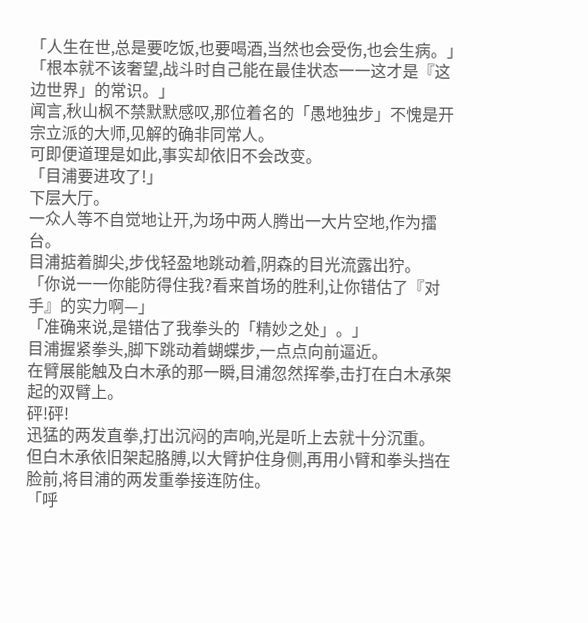「人生在世,总是要吃饭,也要喝酒,当然也会受伤,也会生病。」
「根本就不该奢望,战斗时自己能在最佳状态一一这才是『这边世界」的常识。」
闻言,秋山枫不禁默默感叹,那位着名的「愚地独步」不愧是开宗立派的大师,见解的确非同常人。
可即便道理是如此,事实却依旧不会改变。
「目浦要进攻了!」
下层大厅。
一众人等不自觉地让开,为场中两人腾出一大片空地,作为擂台。
目浦掂着脚尖,步伐轻盈地跳动着,阴森的目光流露出狞。
「你说一一你能防得住我?看来首场的胜利,让你错估了『对手』的实力啊—」
「准确来说,是错估了我拳头的「精妙之处」。」
目浦握紧拳头,脚下跳动着蝴蝶步,一点点向前逼近。
在臂展能触及白木承的那一瞬,目浦忽然挥拳,击打在白木承架起的双臂上。
砰!砰!
迅猛的两发直拳,打出沉闷的声响,光是听上去就十分沉重。
但白木承依旧架起胳膊,以大臂护住身侧,再用小臂和拳头挡在脸前,将目浦的两发重拳接连防住。
「呼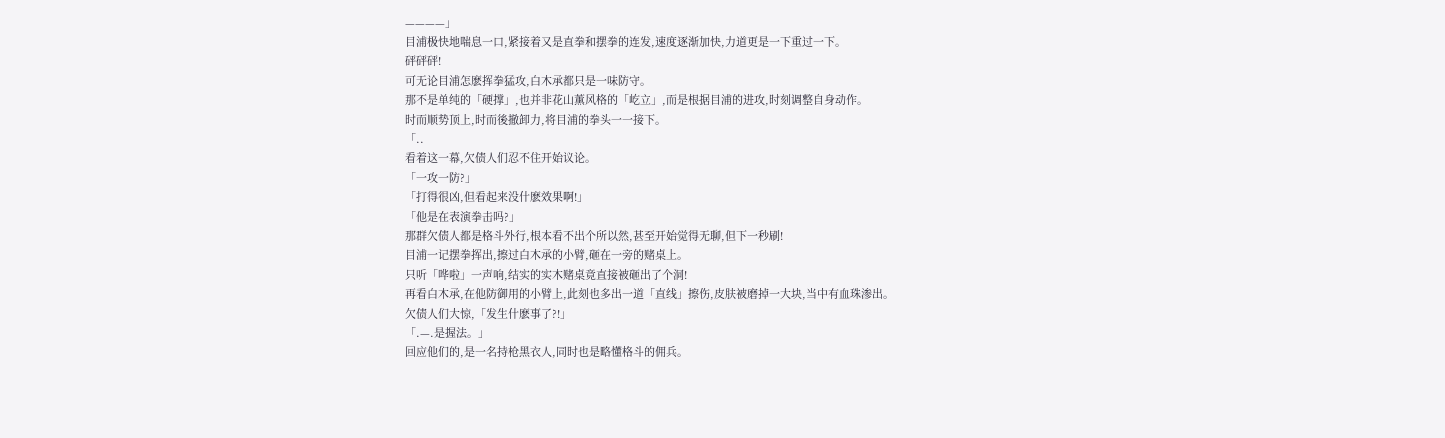————」
目浦极快地喘息一口,紧接着又是直拳和摆拳的连发,速度逐渐加快,力道更是一下重过一下。
砰砰砰!
可无论目浦怎麽挥拳猛攻,白木承都只是一味防守。
那不是单纯的「硬撑」,也并非花山薰风格的「屹立」,而是根据目浦的进攻,时刻调整自身动作。
时而顺势顶上,时而後撤卸力,将目浦的拳头一一接下。
「..
看着这一幕,欠债人们忍不住开始议论。
「一攻一防?」
「打得很凶,但看起来没什麽效果啊!」
「他是在表演拳击吗?」
那群欠债人都是格斗外行,根本看不出个所以然,甚至开始觉得无聊,但下一秒刷!
目浦一记摆拳挥出,擦过白木承的小臂,砸在一旁的赌桌上。
只听「哗啦」一声响,结实的实木赌桌竟直接被砸出了个洞!
再看白木承,在他防御用的小臂上,此刻也多出一道「直线」擦伤,皮肤被磨掉一大块,当中有血珠渗出。
欠债人们大惊,「发生什麽事了?!」
「.—.是握法。」
回应他们的,是一名持枪黑衣人,同时也是略懂格斗的佣兵。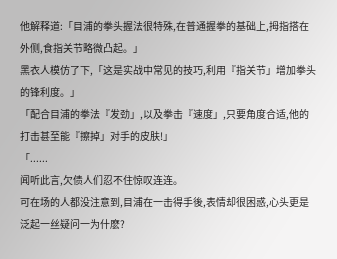他解释道:「目浦的拳头握法很特殊,在普通握拳的基础上,拇指搭在外侧,食指关节略微凸起。」
黑衣人模仿了下,「这是实战中常见的技巧,利用『指关节」增加拳头的锋利度。」
「配合目浦的拳法『发劲」,以及拳击『速度」,只要角度合适,他的打击甚至能『擦掉」对手的皮肤!」
「......
闻听此言,欠债人们忍不住惊叹连连。
可在场的人都没注意到,目浦在一击得手後,表情却很困惑,心头更是泛起一丝疑问一为什麽?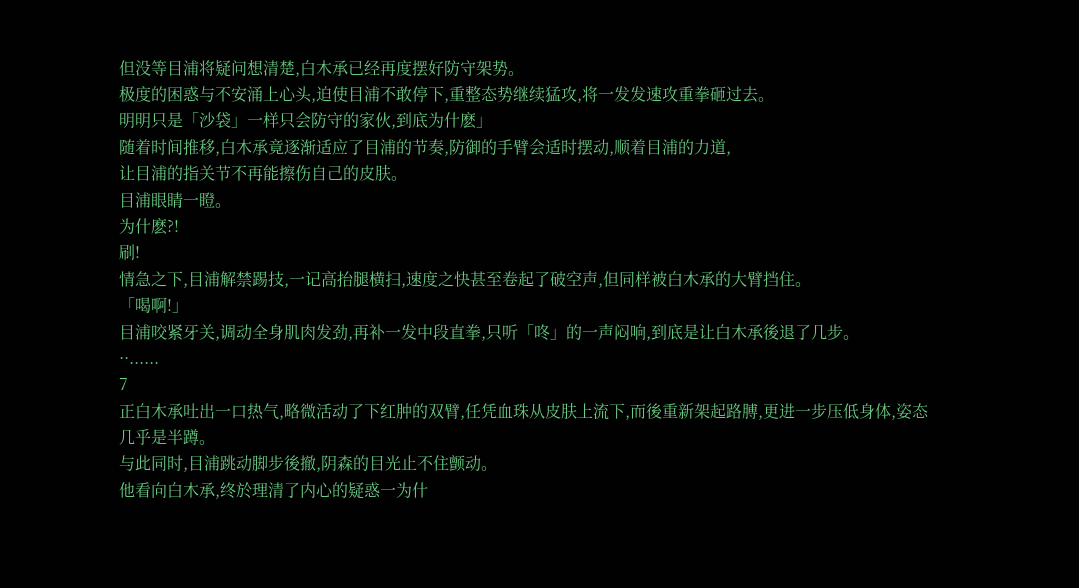但没等目浦将疑问想清楚,白木承已经再度摆好防守架势。
极度的困惑与不安涌上心头,迫使目浦不敢停下,重整态势继续猛攻,将一发发速攻重拳砸过去。
明明只是「沙袋」一样只会防守的家伙,到底为什麽」
随着时间推移,白木承竟逐渐适应了目浦的节奏,防御的手臂会适时摆动,顺着目浦的力道,
让目浦的指关节不再能擦伤自己的皮肤。
目浦眼睛一瞪。
为什麽?!
刷!
情急之下,目浦解禁踢技,一记高抬腿横扫,速度之快甚至卷起了破空声,但同样被白木承的大臂挡住。
「喝啊!」
目浦咬紧牙关,调动全身肌肉发劲,再补一发中段直拳,只听「咚」的一声闷响,到底是让白木承後退了几步。
··......
7
正白木承吐出一口热气,略微活动了下红肿的双臂,任凭血珠从皮肤上流下,而後重新架起路膊,更进一步压低身体,姿态几乎是半蹲。
与此同时,目浦跳动脚步後撤,阴森的目光止不住颤动。
他看向白木承,终於理清了内心的疑惑一为什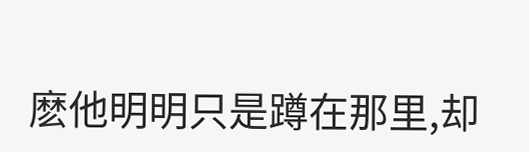麽他明明只是蹲在那里,却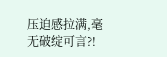压迫感拉满,毫无破绽可言?!